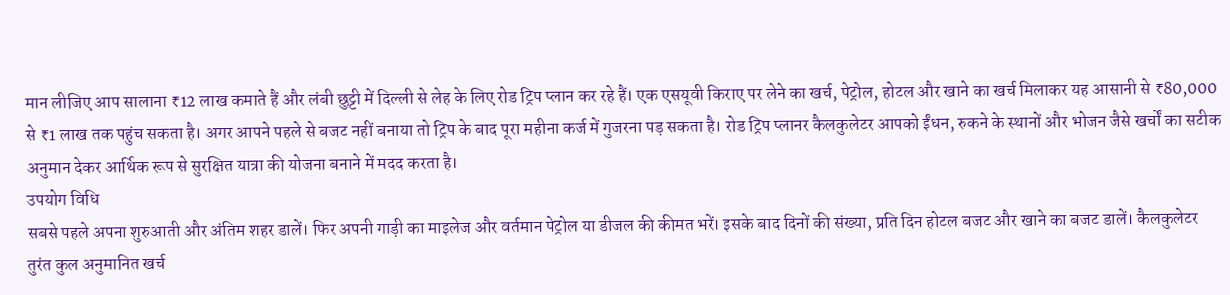मान लीजिए आप सालाना ₹12 लाख कमाते हैं और लंबी छुट्टी में दिल्ली से लेह के लिए रोड ट्रिप प्लान कर रहे हैं। एक एसयूवी किराए पर लेने का खर्च, पेट्रोल, होटल और खाने का खर्च मिलाकर यह आसानी से ₹80,000 से ₹1 लाख तक पहुंच सकता है। अगर आपने पहले से बजट नहीं बनाया तो ट्रिप के बाद पूरा महीना कर्ज में गुजरना पड़ सकता है। रोड ट्रिप प्लानर कैलकुलेटर आपको ईंधन, रुकने के स्थानों और भोजन जैसे खर्चों का सटीक अनुमान देकर आर्थिक रूप से सुरक्षित यात्रा की योजना बनाने में मदद करता है।
उपयोग विधि
सबसे पहले अपना शुरुआती और अंतिम शहर डालें। फिर अपनी गाड़ी का माइलेज और वर्तमान पेट्रोल या डीजल की कीमत भरें। इसके बाद दिनों की संख्या, प्रति दिन होटल बजट और खाने का बजट डालें। कैलकुलेटर तुरंत कुल अनुमानित खर्च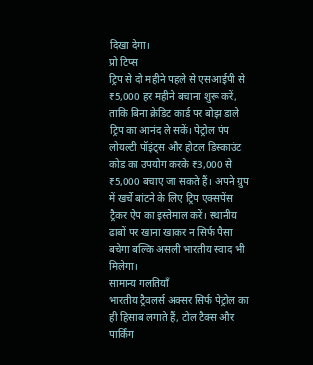दिखा देगा।
प्रो टिप्स
ट्रिप से दो महीने पहले से एसआईपी से ₹5,000 हर महीने बचाना शुरू करें, ताकि बिना क्रेडिट कार्ड पर बोझ डाले ट्रिप का आनंद ले सकें। पेट्रोल पंप लोयल्टी पॉइंट्स और होटल डिस्काउंट कोड का उपयोग करके ₹3,000 से ₹5,000 बचाए जा सकते हैं। अपने ग्रुप में खर्चे बांटने के लिए ट्रिप एक्सपेंस ट्रैकर ऐप का इस्तेमाल करें। स्थानीय ढाबों पर खाना खाकर न सिर्फ पैसा बचेगा बल्कि असली भारतीय स्वाद भी मिलेगा।
सामान्य गलतियाँ
भारतीय ट्रैवलर्स अक्सर सिर्फ पेट्रोल का ही हिसाब लगाते हैं, टोल टैक्स और पार्किंग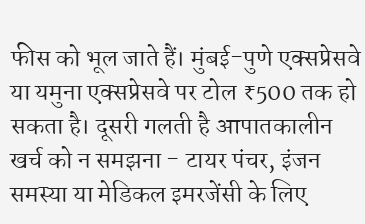फीस को भूल जाते हैं। मुंबई-पुणे एक्सप्रेसवे या यमुना एक्सप्रेसवे पर टोल ₹500 तक हो सकता है। दूसरी गलती है आपातकालीन खर्च को न समझना - टायर पंचर, इंजन समस्या या मेडिकल इमरजेंसी के लिए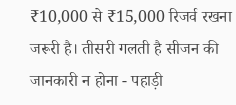₹10,000 से ₹15,000 रिजर्व रखना जरूरी है। तीसरी गलती है सीजन की जानकारी न होना - पहाड़ी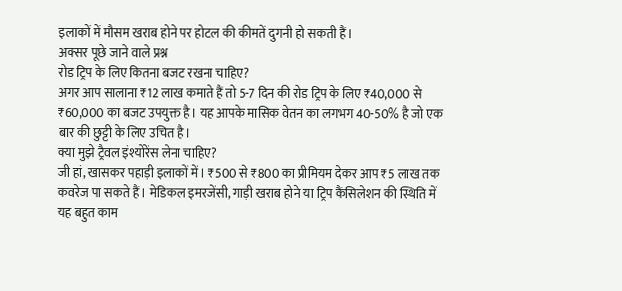इलाकों में मौसम खराब होने पर होटल की कीमतें दुगनी हो सकती हैं।
अक्सर पूछे जाने वाले प्रश्न
रोड ट्रिप के लिए कितना बजट रखना चाहिए?
अगर आप सालाना ₹12 लाख कमाते हैं तो 5-7 दिन की रोड ट्रिप के लिए ₹40,000 से ₹60,000 का बजट उपयुक्त है। यह आपके मासिक वेतन का लगभग 40-50% है जो एक बार की छुट्टी के लिए उचित है।
क्या मुझे ट्रैवल इंश्योरेंस लेना चाहिए?
जी हां, खासकर पहाड़ी इलाकों में। ₹500 से ₹800 का प्रीमियम देकर आप ₹5 लाख तक कवरेज पा सकते हैं। मेडिकल इमरजेंसी, गाड़ी खराब होने या ट्रिप कैंसिलेशन की स्थिति में यह बहुत काम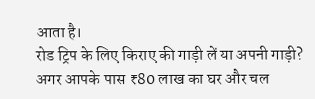आता है।
रोड ट्रिप के लिए किराए की गाड़ी लें या अपनी गाड़ी?
अगर आपके पास ₹80 लाख का घर और चल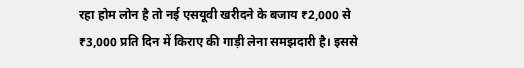रहा होम लोन है तो नई एसयूवी खरीदने के बजाय ₹2,000 से ₹3,000 प्रति दिन में किराए की गाड़ी लेना समझदारी है। इससे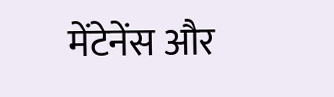मेंटेनेंस और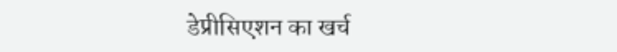डेप्रीसिएशन का खर्च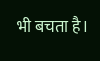भी बचता है।